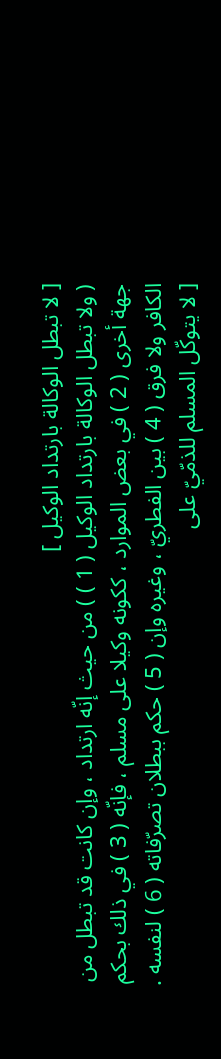[ لا تبطل الوكالة بارتداد الوكيل ]
( ولا تبطل الوكالة بارتداد الوكيل ( 1 ) ) من حيث إنّه ارتداد ، وإن كانت قد تبطل من جهة أخرى ( 2 ) في بعض الموارد ، ككونه وكيلا على مسلم ، فإنّه ( 3 ) في ذلك بحكم الكافر ولا فرق ( 4 ) بين الفطريّ ، وغيره وإن ( 5 ) حكم ببطلان تصرّفاته ( 6 ) لنفسه .
[ لا يتوكّل المسلم للذمّيّ على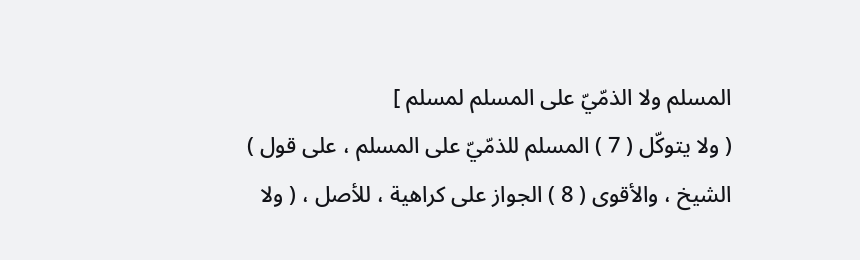المسلم ولا الذمّيّ على المسلم لمسلم ]
( ولا يتوكّل ( 7 ) المسلم للذمّيّ على المسلم ، على قول ) الشيخ ، والأقوى ( 8 ) الجواز على كراهية ، للأصل ، ( ولا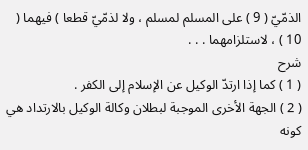الذمّيّ ( 9 ) على المسلم لمسلم ، ولا لذمّيّ قطعا ) فيهما ( 10 ) ، لاستلزامهما . . .
شرح
( 1 ) كما إذا ارتدّ الوكيل عن الإسلام إلى الكفر .
( 2 ) الجهة الأخرى الموجبة لبطلان وكالة الوكيل بالارتداد هي كونه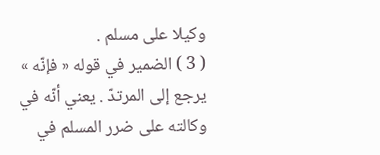وكيلا على مسلم .
( 3 ) الضمير في قوله « فإنّه » يرجع إلى المرتدّ . يعني أنّه في وكالته على ضرر المسلم في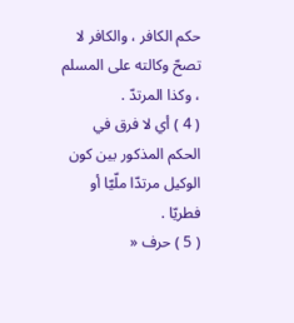حكم الكافر ، والكافر لا تصحّ وكالته على المسلم ، وكذا المرتدّ .
( 4 ) أي لا فرق في الحكم المذكور بين كون الوكيل مرتدّا ملّيّا أو فطريّا .
( 5 ) حرف «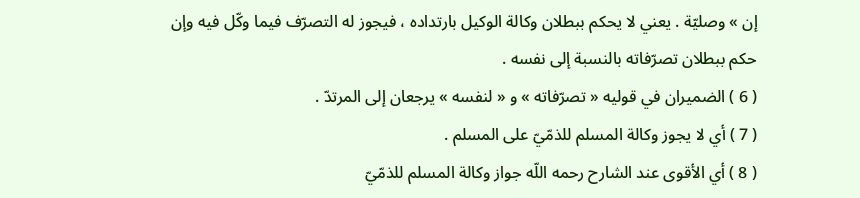إن » وصليّة . يعني لا يحكم ببطلان وكالة الوكيل بارتداده ، فيجوز له التصرّف فيما وكّل فيه وإن حكم ببطلان تصرّفاته بالنسبة إلى نفسه .
( 6 ) الضميران في قوليه « تصرّفاته » و « لنفسه » يرجعان إلى المرتدّ .
( 7 ) أي لا يجوز وكالة المسلم للذمّيّ على المسلم .
( 8 ) أي الأقوى عند الشارح رحمه اللّه جواز وكالة المسلم للذمّيّ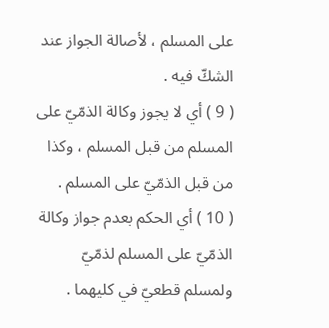على المسلم ، لأصالة الجواز عند الشكّ فيه .
( 9 ) أي لا يجوز وكالة الذمّيّ على المسلم من قبل المسلم ، وكذا من قبل الذمّيّ على المسلم .
( 10 ) أي الحكم بعدم جواز وكالة الذمّيّ على المسلم لذمّيّ ولمسلم قطعيّ في كليهما .